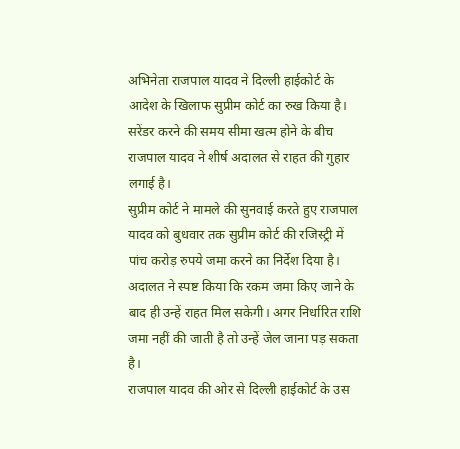अभिनेता राजपाल यादव ने दिल्ली हाईकोर्ट के आदेश के खिलाफ सुप्रीम कोर्ट का रुख किया है। सरेंडर करने की समय सीमा खत्म होने के बीच राजपाल यादव ने शीर्ष अदालत से राहत की गुहार लगाई है।
सुप्रीम कोर्ट ने मामले की सुनवाई करते हुए राजपाल यादव को बुधवार तक सुप्रीम कोर्ट की रजिस्ट्री में पांच करोड़ रुपये जमा करने का निर्देश दिया है। अदालत ने स्पष्ट किया कि रकम जमा किए जाने के बाद ही उन्हें राहत मिल सकेगी। अगर निर्धारित राशि जमा नहीं की जाती है तो उन्हें जेल जाना पड़ सकता है।
राजपाल यादव की ओर से दिल्ली हाईकोर्ट के उस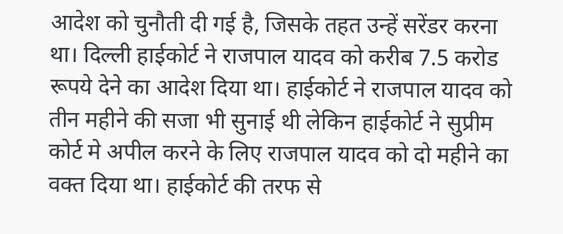आदेश को चुनौती दी गई है, जिसके तहत उन्हें सरेंडर करना था। दिल्ली हाईकोर्ट ने राजपाल यादव को करीब 7.5 करोड रूपये देने का आदेश दिया था। हाईकोर्ट ने राजपाल यादव को तीन महीने की सजा भी सुनाई थी लेकिन हाईकोर्ट ने सुप्रीम कोर्ट मे अपील करने के लिए राजपाल यादव को दो महीने का वक्त दिया था। हाईकोर्ट की तरफ से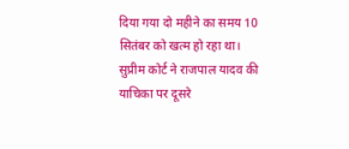दिया गया दो महीने का समय 10 सितंबर को खत्म हो रहा था।
सुप्रीम कोर्ट ने राजपाल यादव की याचिका पर दूसरे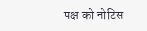पक्ष को नोटिस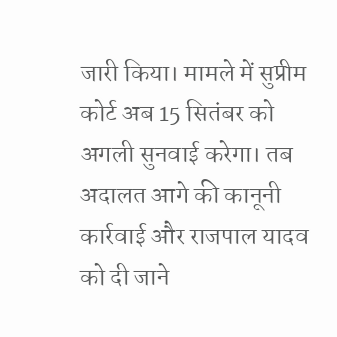जारी किया। मामले में सुप्रीम कोर्ट अब 15 सितंबर को अगली सुनवाई करेगा। तब अदालत आगे की कानूनी कार्रवाई और राजपाल यादव को दी जाने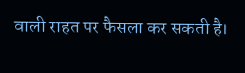वाली राहत पर फैसला कर सकती है।